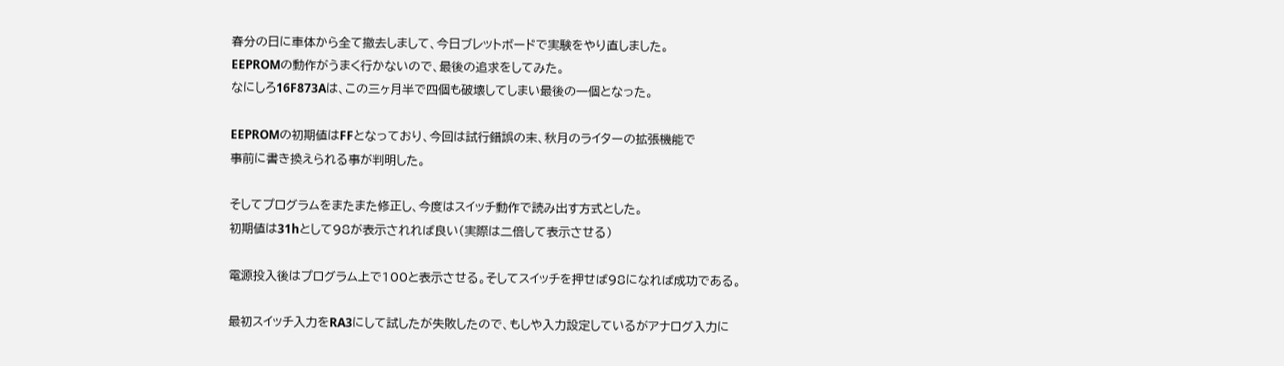春分の日に車体から全て撤去しまして、今日ブレットボードで実験をやり直しました。
EEPROMの動作がうまく行かないので、最後の追求をしてみた。
なにしろ16F873Aは、この三ヶ月半で四個も破壊してしまい最後の一個となった。

EEPROMの初期値はFFとなっており、今回は試行錯誤の末、秋月のライターの拡張機能で
事前に書き換えられる事が判明した。

そしてプログラムをまたまた修正し、今度はスイッチ動作で読み出す方式とした。
初期値は31hとして98が表示されれば良い(実際は二倍して表示させる)

電源投入後はプログラム上で100と表示させる。そしてスイッチを押せば98になれば成功である。

最初スイッチ入力をRA3にして試したが失敗したので、もしや入力設定しているがアナログ入力に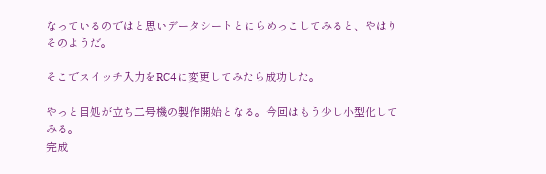なっているのではと思いデータシートとにらめっこしてみると、やはりそのようだ。

そこでスイッチ入力をRC4に変更してみたら成功した。

やっと目処が立ち二号機の製作開始となる。今回はもう少し小型化してみる。
完成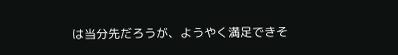は当分先だろうが、ようやく満足できそ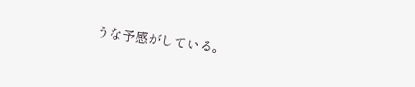うな予感がしている。